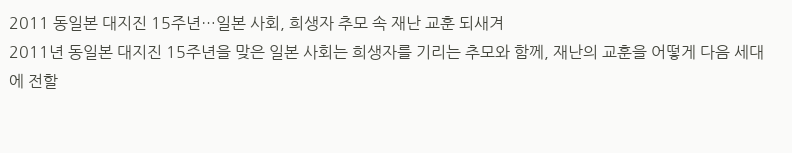2011 동일본 대지진 15주년…일본 사회, 희생자 추모 속 재난 교훈 되새겨
2011년 동일본 대지진 15주년을 맞은 일본 사회는 희생자를 기리는 추모와 함께, 재난의 교훈을 어떻게 다음 세대에 전할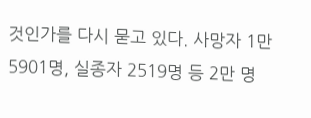것인가를 다시 묻고 있다. 사망자 1만5901명, 실종자 2519명 등 2만 명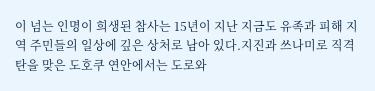이 넘는 인명이 희생된 참사는 15년이 지난 지금도 유족과 피해 지역 주민들의 일상에 깊은 상처로 남아 있다.지진과 쓰나미로 직격탄을 맞은 도호쿠 연안에서는 도로와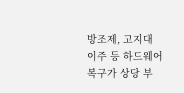방조제, 고지대 이주 등 하드웨어 복구가 상당 부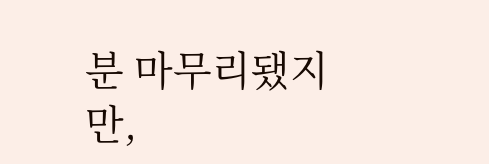분 마무리됐지만,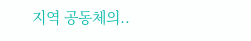지역 공동체의..